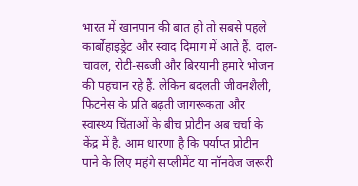भारत में खानपान की बात हो तो सबसे पहले कार्बोहाइड्रेट और स्वाद दिमाग में आते हैं. दाल-चावल, रोटी-सब्जी और बिरयानी हमारे भोजन की पहचान रहे हैं. लेकिन बदलती जीवनशैली, फिटनेस के प्रति बढ़ती जागरूकता और स्वास्थ्य चिंताओं के बीच प्रोटीन अब चर्चा के केंद्र में है. आम धारणा है कि पर्याप्त प्रोटीन पाने के लिए महंगे सप्लीमेंट या नॉनवेज जरूरी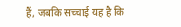हैं, जबकि सच्चाई यह है कि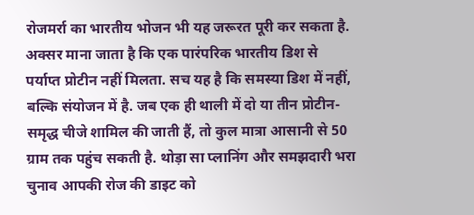रोजमर्रा का भारतीय भोजन भी यह जरूरत पूरी कर सकता है.
अक्सर माना जाता है कि एक पारंपरिक भारतीय डिश से पर्याप्त प्रोटीन नहीं मिलता. सच यह है कि समस्या डिश में नहीं, बल्कि संयोजन में है. जब एक ही थाली में दो या तीन प्रोटीन-समृद्ध चीजे शामिल की जाती हैं, तो कुल मात्रा आसानी से 50 ग्राम तक पहुंच सकती है. थोड़ा सा प्लानिंग और समझदारी भरा चुनाव आपकी रोज की डाइट को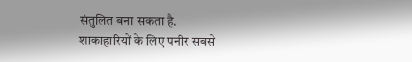संतुलित बना सकता है.
शाकाहारियों के लिए पनीर सबसे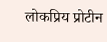लोकप्रिय प्रोटीन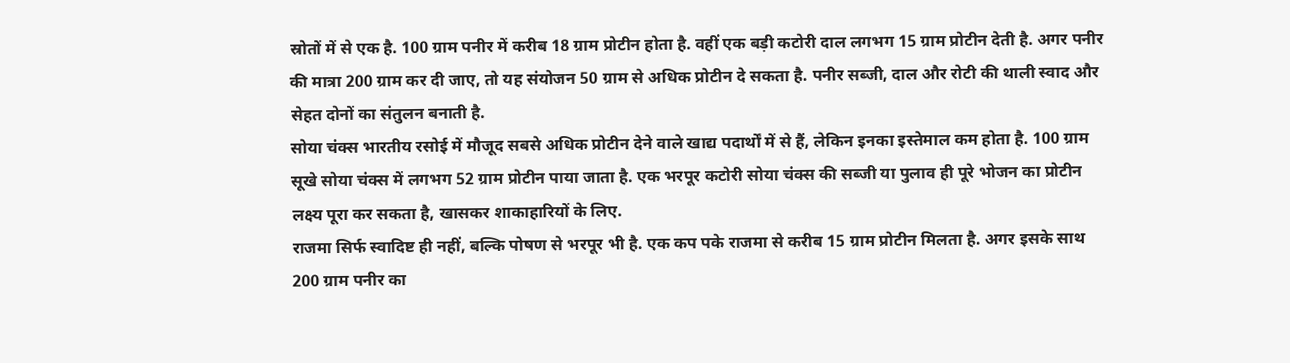स्रोतों में से एक है. 100 ग्राम पनीर में करीब 18 ग्राम प्रोटीन होता है. वहीं एक बड़ी कटोरी दाल लगभग 15 ग्राम प्रोटीन देती है. अगर पनीर की मात्रा 200 ग्राम कर दी जाए, तो यह संयोजन 50 ग्राम से अधिक प्रोटीन दे सकता है. पनीर सब्जी, दाल और रोटी की थाली स्वाद और सेहत दोनों का संतुलन बनाती है.
सोया चंक्स भारतीय रसोई में मौजूद सबसे अधिक प्रोटीन देने वाले खाद्य पदार्थों में से हैं, लेकिन इनका इस्तेमाल कम होता है. 100 ग्राम सूखे सोया चंक्स में लगभग 52 ग्राम प्रोटीन पाया जाता है. एक भरपूर कटोरी सोया चंक्स की सब्जी या पुलाव ही पूरे भोजन का प्रोटीन लक्ष्य पूरा कर सकता है, खासकर शाकाहारियों के लिए.
राजमा सिर्फ स्वादिष्ट ही नहीं, बल्कि पोषण से भरपूर भी है. एक कप पके राजमा से करीब 15 ग्राम प्रोटीन मिलता है. अगर इसके साथ 200 ग्राम पनीर का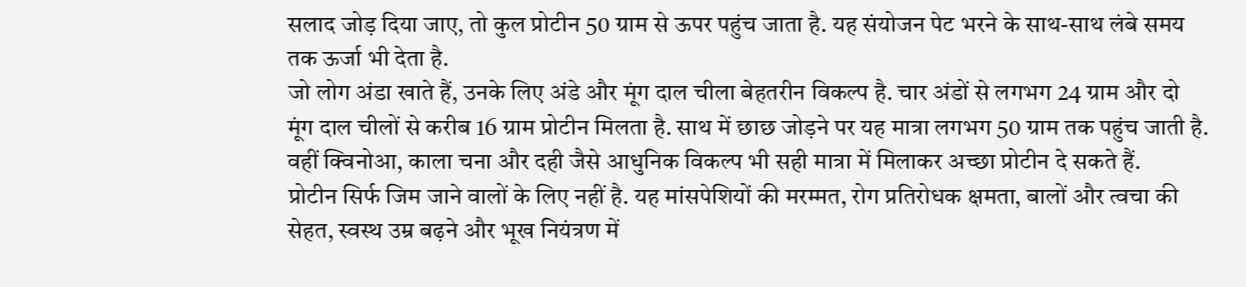सलाद जोड़ दिया जाए, तो कुल प्रोटीन 50 ग्राम से ऊपर पहुंच जाता है. यह संयोजन पेट भरने के साथ-साथ लंबे समय तक ऊर्जा भी देता है.
जो लोग अंडा खाते हैं, उनके लिए अंडे और मूंग दाल चीला बेहतरीन विकल्प है. चार अंडों से लगभग 24 ग्राम और दो मूंग दाल चीलों से करीब 16 ग्राम प्रोटीन मिलता है. साथ में छाछ जोड़ने पर यह मात्रा लगभग 50 ग्राम तक पहुंच जाती है. वहीं क्विनोआ, काला चना और दही जैसे आधुनिक विकल्प भी सही मात्रा में मिलाकर अच्छा प्रोटीन दे सकते हैं.
प्रोटीन सिर्फ जिम जाने वालों के लिए नहीं है. यह मांसपेशियों की मरम्मत, रोग प्रतिरोधक क्षमता, बालों और त्वचा की सेहत, स्वस्थ उम्र बढ़ने और भूख नियंत्रण में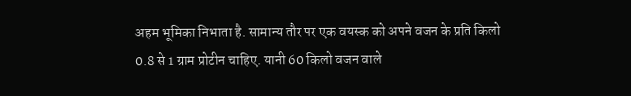अहम भूमिका निभाता है. सामान्य तौर पर एक वयस्क को अपने वजन के प्रति किलो 0.8 से 1 ग्राम प्रोटीन चाहिए. यानी 60 किलो वजन वाले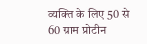व्यक्ति के लिए 50 से 60 ग्राम प्रोटीन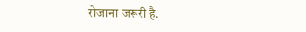रोजाना जरूरी है.